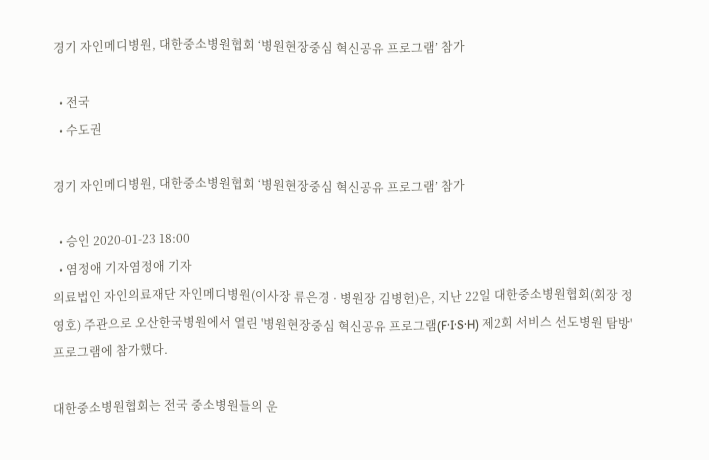경기 자인메디병원, 대한중소병원협회 ‘병원현장중심 혁신공유 프로그램’ 참가

  • 전국
  • 수도권

경기 자인메디병원, 대한중소병원협회 ‘병원현장중심 혁신공유 프로그램’ 참가

  • 승인 2020-01-23 18:00
  • 염정애 기자염정애 기자
의료법인 자인의료재단 자인메디병원(이사장 류은경 · 병원장 김병헌)은, 지난 22일 대한중소병원협회(회장 정영호) 주관으로 오산한국병원에서 열린 '병원현장중심 혁신공유 프로그램(F·I·S·H) 제2회 서비스 선도병원 탐방' 프로그램에 참가했다.

대한중소병원협회는 전국 중소병원들의 운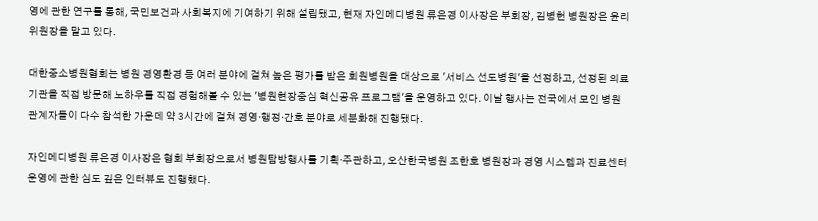영에 관한 연구를 통해, 국민보건과 사회복지에 기여하기 위해 설립됐고, 현재 자인메디병원 류은경 이사장은 부회장, 김병헌 병원장은 윤리위원장을 맡고 있다.

대한중소병원협회는 병원 경영환경 등 여러 분야에 걸쳐 높은 평가를 받은 회원병원을 대상으로 '서비스 선도병원'을 선정하고, 선정된 의료기관을 직접 방문해 노하우를 직접 경험해볼 수 있는 '병원현장중심 혁신공유 프로그램'을 운영하고 있다. 이날 행사는 전국에서 모인 병원 관계자들이 다수 참석한 가운데 약 3시간에 걸쳐 경영·행정·간호 분야로 세분화해 진행됐다.

자인메디병원 류은경 이사장은 협회 부회장으로서 병원탐방행사를 기획·주관하고, 오산한국병원 조한호 병원장과 경영 시스템과 진료센터 운영에 관한 심도 깊은 인터뷰도 진행했다.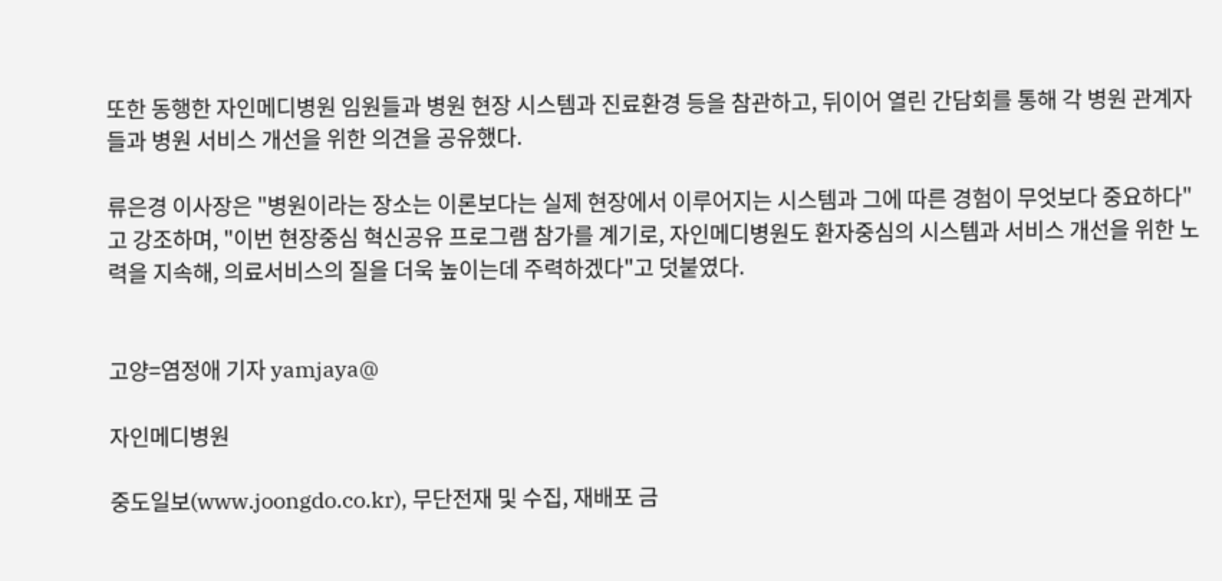또한 동행한 자인메디병원 임원들과 병원 현장 시스템과 진료환경 등을 참관하고, 뒤이어 열린 간담회를 통해 각 병원 관계자들과 병원 서비스 개선을 위한 의견을 공유했다.

류은경 이사장은 "병원이라는 장소는 이론보다는 실제 현장에서 이루어지는 시스템과 그에 따른 경험이 무엇보다 중요하다"고 강조하며, "이번 현장중심 혁신공유 프로그램 참가를 계기로, 자인메디병원도 환자중심의 시스템과 서비스 개선을 위한 노력을 지속해, 의료서비스의 질을 더욱 높이는데 주력하겠다"고 덧붙였다.


고양=염정애 기자 yamjaya@

자인메디병원

중도일보(www.joongdo.co.kr), 무단전재 및 수집, 재배포 금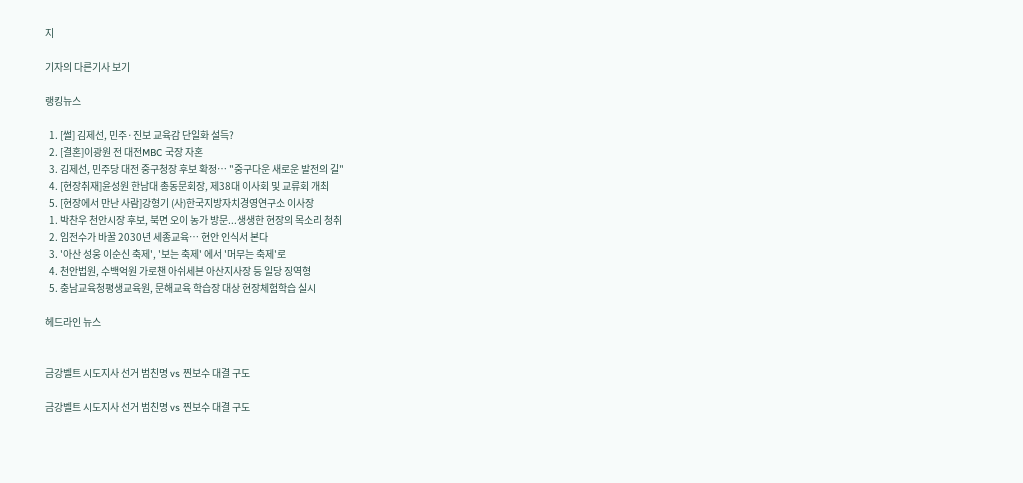지

기자의 다른기사 보기

랭킹뉴스

  1. [썰] 김제선, 민주·진보 교육감 단일화 설득?
  2. [결혼]이광원 전 대전MBC 국장 자혼
  3. 김제선, 민주당 대전 중구청장 후보 확정… "중구다운 새로운 발전의 길"
  4. [현장취재]윤성원 한남대 총동문회장, 제38대 이사회 및 교류회 개최
  5. [현장에서 만난 사람]강형기 (사)한국지방자치경영연구소 이사장
  1. 박찬우 천안시장 후보, 북면 오이 농가 방문...생생한 현장의 목소리 청취
  2. 임전수가 바꿀 2030년 세종교육… 현안 인식서 본다
  3. '아산 성웅 이순신 축제', '보는 축제' 에서 '머무는 축제'로
  4. 천안법원, 수백억원 가로챈 아쉬세븐 아산지사장 등 일당 징역형
  5. 충남교육청평생교육원, 문해교육 학습장 대상 현장체험학습 실시

헤드라인 뉴스


금강벨트 시도지사 선거 범친명 vs 찐보수 대결 구도

금강벨트 시도지사 선거 범친명 vs 찐보수 대결 구도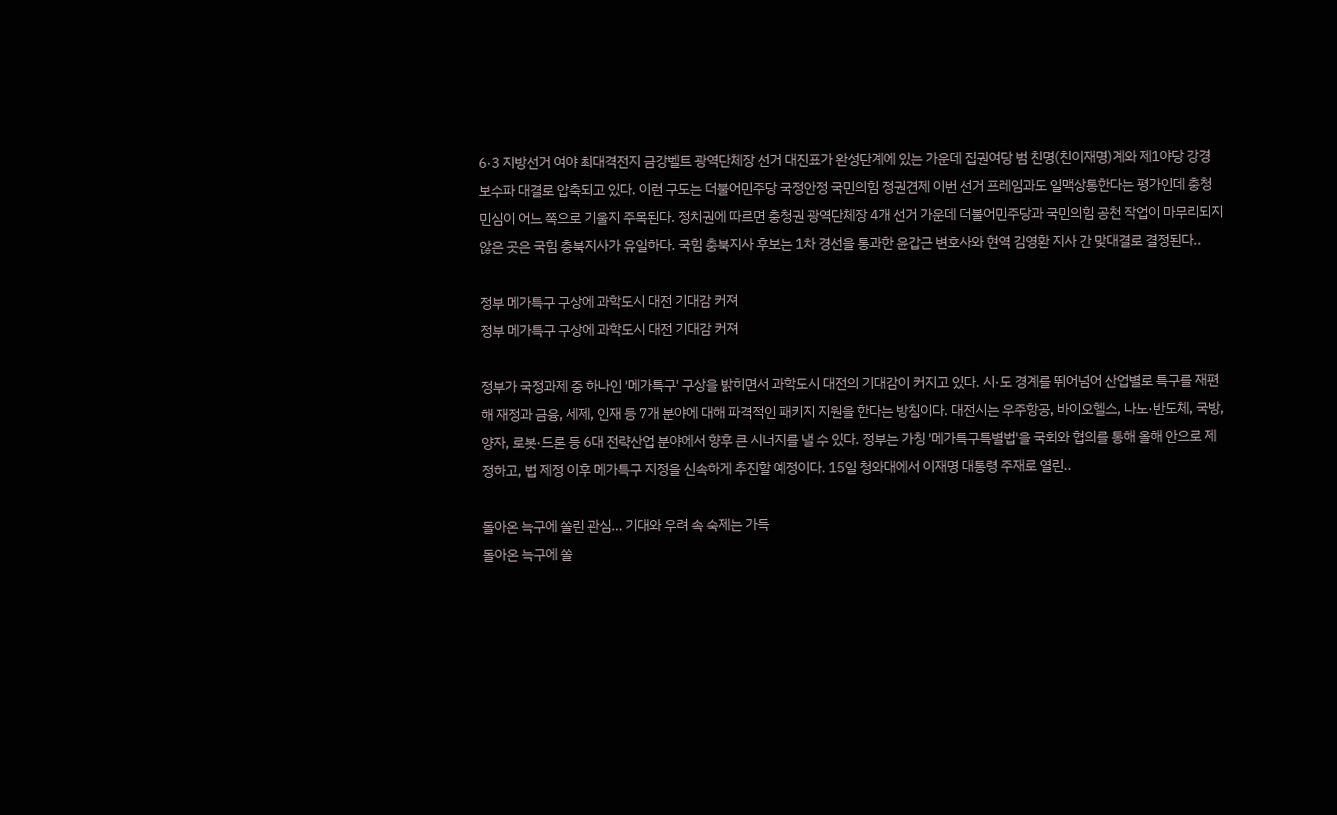6·3 지방선거 여야 최대격전지 금강벨트 광역단체장 선거 대진표가 완성단계에 있는 가운데 집권여당 범 친명(친이재명)계와 제1야당 강경 보수파 대결로 압축되고 있다. 이런 구도는 더불어민주당 국정안정 국민의힘 정권견제 이번 선거 프레임과도 일맥상통한다는 평가인데 충청 민심이 어느 쪽으로 기울지 주목된다. 정치권에 따르면 충청권 광역단체장 4개 선거 가운데 더불어민주당과 국민의힘 공천 작업이 마무리되지 않은 곳은 국힘 충북지사가 유일하다. 국힘 충북지사 후보는 1차 경선을 통과한 윤갑근 변호사와 현역 김영환 지사 간 맞대결로 결정된다..

정부 메가특구 구상에 과학도시 대전 기대감 커져
정부 메가특구 구상에 과학도시 대전 기대감 커져

정부가 국정과제 중 하나인 '메가특구' 구상을 밝히면서 과학도시 대전의 기대감이 커지고 있다. 시·도 경계를 뛰어넘어 산업별로 특구를 재편해 재정과 금융, 세제, 인재 등 7개 분야에 대해 파격적인 패키지 지원을 한다는 방침이다. 대전시는 우주항공, 바이오헬스, 나노·반도체, 국방, 양자, 로봇·드론 등 6대 전략산업 분야에서 향후 큰 시너지를 낼 수 있다. 정부는 가칭 '메가특구특별법'을 국회와 협의를 통해 올해 안으로 제정하고, 법 제정 이후 메가특구 지정을 신속하게 추진할 예정이다. 15일 청와대에서 이재명 대통령 주재로 열린..

돌아온 늑구에 쏠린 관심… 기대와 우려 속 숙제는 가득
돌아온 늑구에 쏠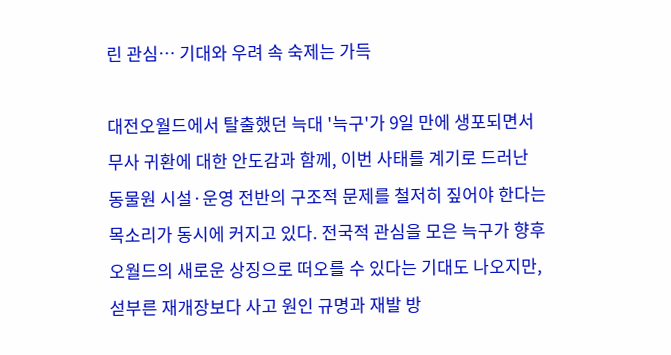린 관심… 기대와 우려 속 숙제는 가득

대전오월드에서 탈출했던 늑대 '늑구'가 9일 만에 생포되면서 무사 귀환에 대한 안도감과 함께, 이번 사태를 계기로 드러난 동물원 시설·운영 전반의 구조적 문제를 철저히 짚어야 한다는 목소리가 동시에 커지고 있다. 전국적 관심을 모은 늑구가 향후 오월드의 새로운 상징으로 떠오를 수 있다는 기대도 나오지만, 섣부른 재개장보다 사고 원인 규명과 재발 방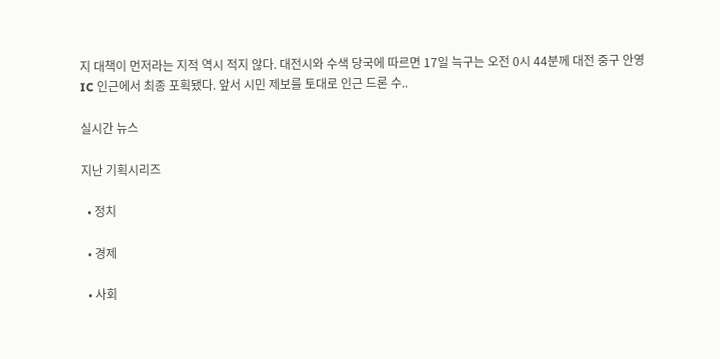지 대책이 먼저라는 지적 역시 적지 않다. 대전시와 수색 당국에 따르면 17일 늑구는 오전 0시 44분께 대전 중구 안영IC 인근에서 최종 포획됐다. 앞서 시민 제보를 토대로 인근 드론 수..

실시간 뉴스

지난 기획시리즈

  • 정치

  • 경제

  • 사회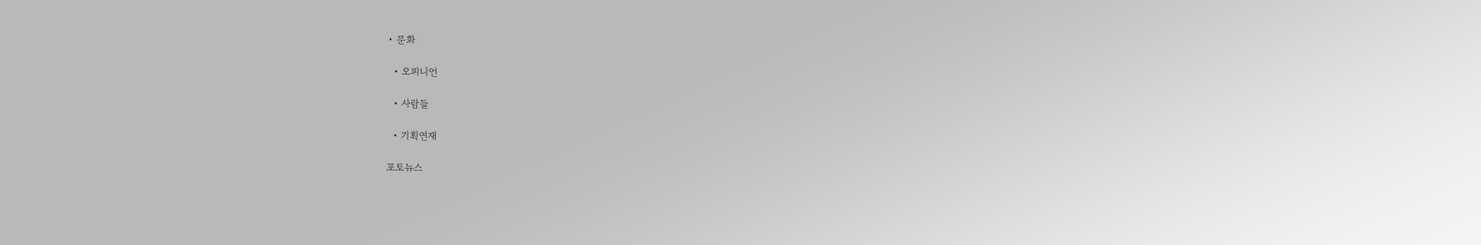• 문화

  • 오피니언

  • 사람들

  • 기획연재

포토뉴스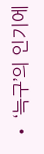• ‘늑구’의 인기에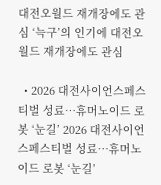대전오월드 재개장에도 관심 ‘늑구’의 인기에 대전오월드 재개장에도 관심

  • 2026 대전사이언스페스티벌 성료…휴머노이드 로봇 ‘눈길’ 2026 대전사이언스페스티벌 성료…휴머노이드 로봇 ‘눈길’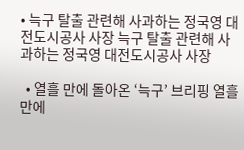• 늑구 탈출 관련해 사과하는 정국영 대전도시공사 사장 늑구 탈출 관련해 사과하는 정국영 대전도시공사 사장

  • 열흘 만에 돌아온 ‘늑구’ 브리핑 열흘 만에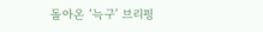돌아온 ‘늑구’ 브리핑